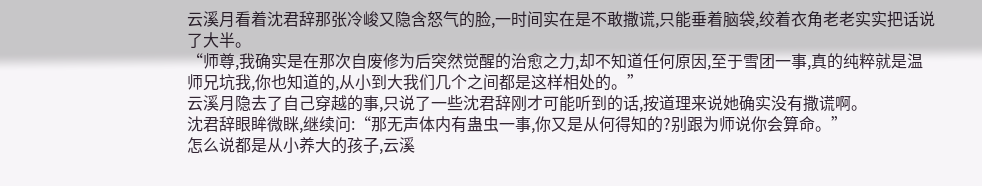云溪月看着沈君辞那张冷峻又隐含怒气的脸,一时间实在是不敢撒谎,只能垂着脑袋,绞着衣角老老实实把话说了大半。
“师尊,我确实是在那次自废修为后突然觉醒的治愈之力,却不知道任何原因,至于雪团一事,真的纯粹就是温师兄坑我,你也知道的,从小到大我们几个之间都是这样相处的。”
云溪月隐去了自己穿越的事,只说了一些沈君辞刚才可能听到的话,按道理来说她确实没有撒谎啊。
沈君辞眼眸微眯,继续问:“那无声体内有蛊虫一事,你又是从何得知的?别跟为师说你会算命。”
怎么说都是从小养大的孩子,云溪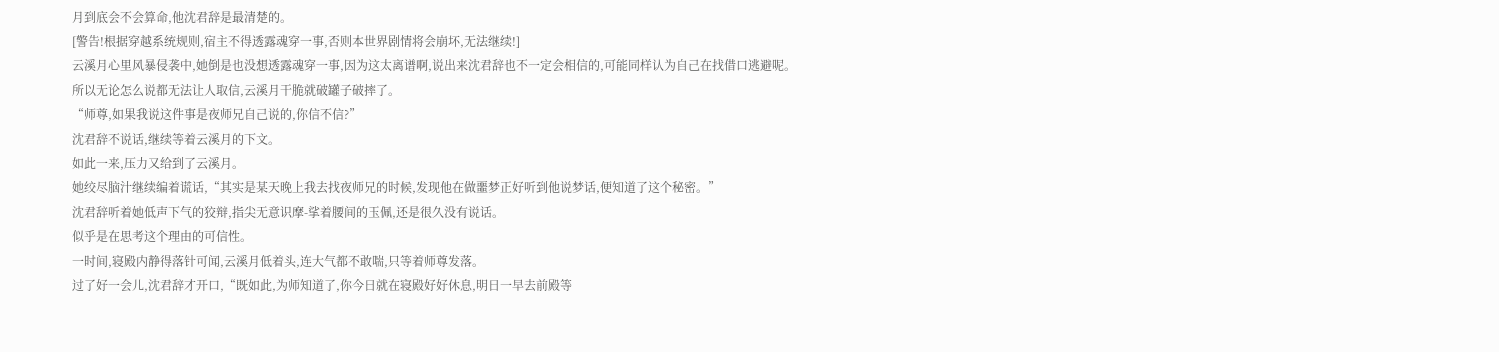月到底会不会算命,他沈君辞是最清楚的。
[警告!根据穿越系统规则,宿主不得透露魂穿一事,否则本世界剧情将会崩坏,无法继续!]
云溪月心里风暴侵袭中,她倒是也没想透露魂穿一事,因为这太离谱啊,说出来沈君辞也不一定会相信的,可能同样认为自己在找借口逃避呢。
所以无论怎么说都无法让人取信,云溪月干脆就破罐子破摔了。
“师尊,如果我说这件事是夜师兄自己说的,你信不信?”
沈君辞不说话,继续等着云溪月的下文。
如此一来,压力又给到了云溪月。
她绞尽脑汁继续编着谎话,“其实是某天晚上我去找夜师兄的时候,发现他在做噩梦正好听到他说梦话,便知道了这个秘密。”
沈君辞听着她低声下气的狡辩,指尖无意识摩-挲着腰间的玉佩,还是很久没有说话。
似乎是在思考这个理由的可信性。
一时间,寝殿内静得落针可闻,云溪月低着头,连大气都不敢喘,只等着师尊发落。
过了好一会儿,沈君辞才开口,“既如此,为师知道了,你今日就在寝殿好好休息,明日一早去前殿等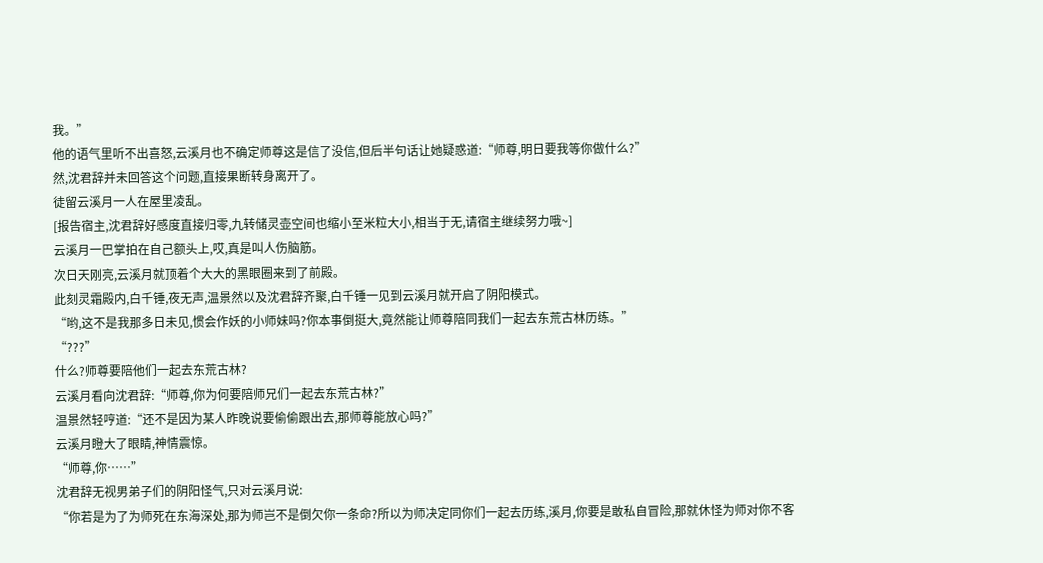我。”
他的语气里听不出喜怒,云溪月也不确定师尊这是信了没信,但后半句话让她疑惑道:“师尊,明日要我等你做什么?”
然,沈君辞并未回答这个问题,直接果断转身离开了。
徒留云溪月一人在屋里凌乱。
[报告宿主,沈君辞好感度直接归零,九转储灵壶空间也缩小至米粒大小,相当于无,请宿主继续努力哦~]
云溪月一巴掌拍在自己额头上,哎,真是叫人伤脑筋。
次日天刚亮,云溪月就顶着个大大的黑眼圈来到了前殿。
此刻灵霜殿内,白千锤,夜无声,温景然以及沈君辞齐聚,白千锤一见到云溪月就开启了阴阳模式。
“哟,这不是我那多日未见,惯会作妖的小师妹吗?你本事倒挺大,竟然能让师尊陪同我们一起去东荒古林历练。”
“???”
什么?师尊要陪他们一起去东荒古林?
云溪月看向沈君辞:“师尊,你为何要陪师兄们一起去东荒古林?”
温景然轻哼道:“还不是因为某人昨晚说要偷偷跟出去,那师尊能放心吗?”
云溪月瞪大了眼睛,神情震惊。
“师尊,你……”
沈君辞无视男弟子们的阴阳怪气,只对云溪月说:
“你若是为了为师死在东海深处,那为师岂不是倒欠你一条命?所以为师决定同你们一起去历练,溪月,你要是敢私自冒险,那就休怪为师对你不客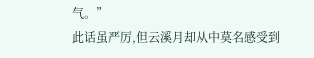气。”
此话虽严厉,但云溪月却从中莫名感受到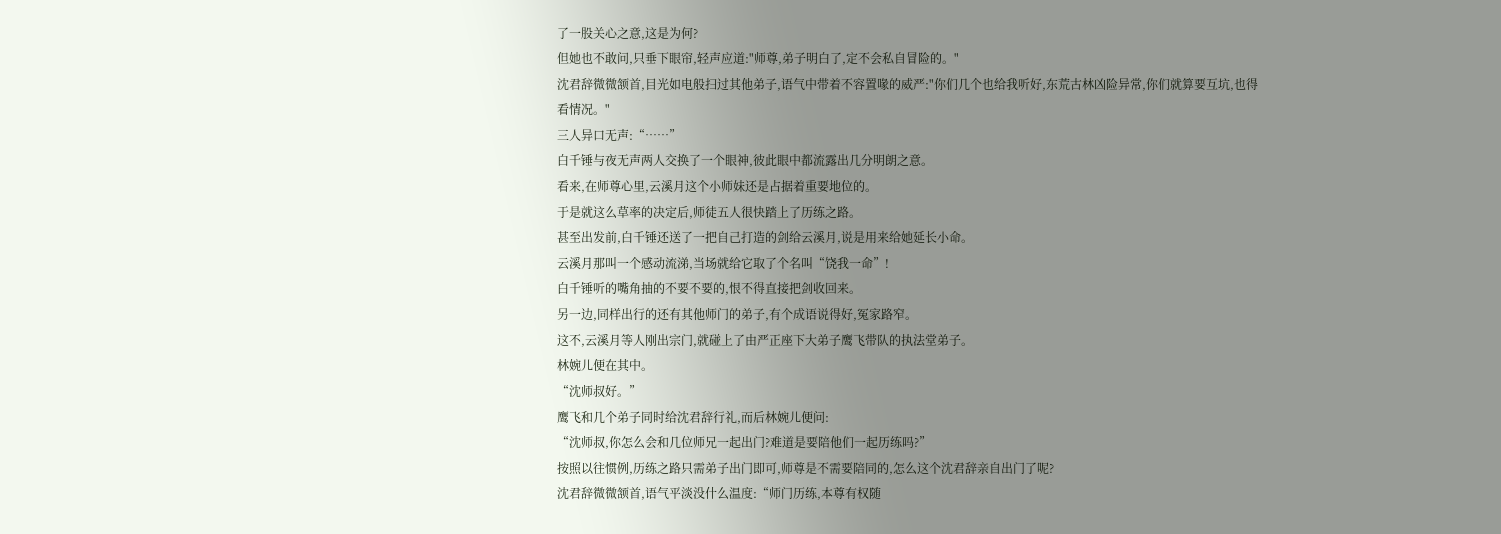了一股关心之意,这是为何?
但她也不敢问,只垂下眼帘,轻声应道:"师尊,弟子明白了,定不会私自冒险的。"
沈君辞微微颔首,目光如电般扫过其他弟子,语气中带着不容置喙的威严:"你们几个也给我听好,东荒古林凶险异常,你们就算要互坑,也得看情况。"
三人异口无声:“……”
白千锤与夜无声两人交换了一个眼神,彼此眼中都流露出几分明朗之意。
看来,在师尊心里,云溪月这个小师妹还是占据着重要地位的。
于是就这么草率的决定后,师徒五人很快踏上了历练之路。
甚至出发前,白千锤还送了一把自己打造的剑给云溪月,说是用来给她延长小命。
云溪月那叫一个感动流涕,当场就给它取了个名叫“饶我一命”!
白千锤听的嘴角抽的不要不要的,恨不得直接把剑收回来。
另一边,同样出行的还有其他师门的弟子,有个成语说得好,冤家路窄。
这不,云溪月等人刚出宗门,就碰上了由严正座下大弟子鹰飞带队的执法堂弟子。
林婉儿便在其中。
“沈师叔好。”
鹰飞和几个弟子同时给沈君辞行礼,而后林婉儿便问:
“沈师叔,你怎么会和几位师兄一起出门?难道是要陪他们一起历练吗?”
按照以往惯例,历练之路只需弟子出门即可,师尊是不需要陪同的,怎么这个沈君辞亲自出门了呢?
沈君辞微微颔首,语气平淡没什么温度:“师门历练,本尊有权随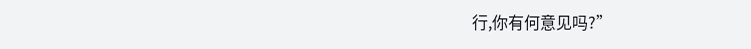行,你有何意见吗?”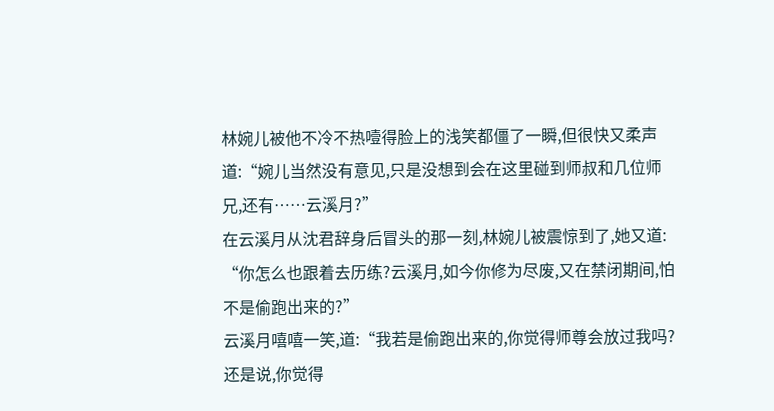林婉儿被他不冷不热噎得脸上的浅笑都僵了一瞬,但很快又柔声道:“婉儿当然没有意见,只是没想到会在这里碰到师叔和几位师兄,还有……云溪月?”
在云溪月从沈君辞身后冒头的那一刻,林婉儿被震惊到了,她又道:
“你怎么也跟着去历练?云溪月,如今你修为尽废,又在禁闭期间,怕不是偷跑出来的?”
云溪月嘻嘻一笑,道:“我若是偷跑出来的,你觉得师尊会放过我吗?还是说,你觉得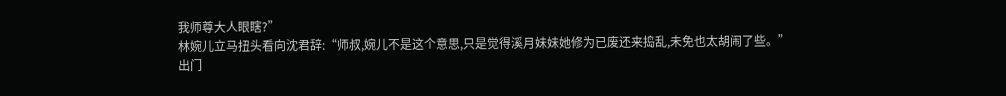我师尊大人眼瞎?”
林婉儿立马扭头看向沈君辞:“师叔,婉儿不是这个意思,只是觉得溪月妹妹她修为已废还来捣乱,未免也太胡闹了些。”
出门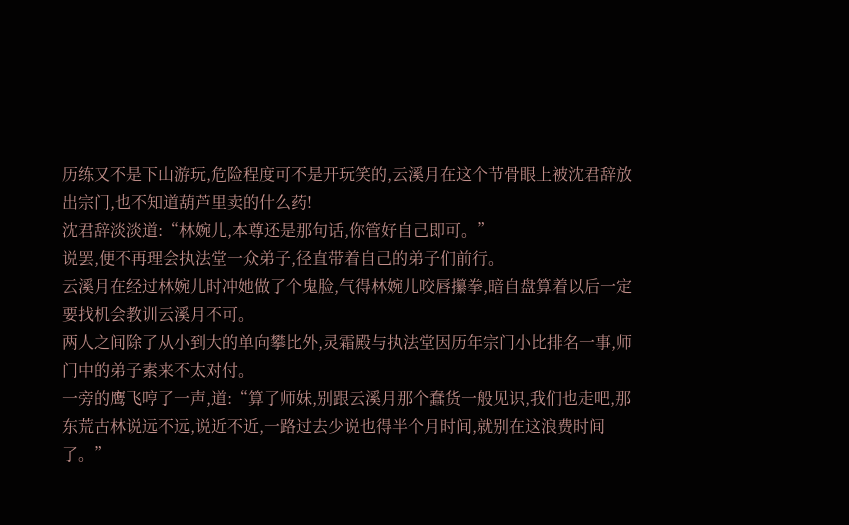历练又不是下山游玩,危险程度可不是开玩笑的,云溪月在这个节骨眼上被沈君辞放出宗门,也不知道葫芦里卖的什么药!
沈君辞淡淡道:“林婉儿,本尊还是那句话,你管好自己即可。”
说罢,便不再理会执法堂一众弟子,径直带着自己的弟子们前行。
云溪月在经过林婉儿时冲她做了个鬼脸,气得林婉儿咬唇攥拳,暗自盘算着以后一定要找机会教训云溪月不可。
两人之间除了从小到大的单向攀比外,灵霜殿与执法堂因历年宗门小比排名一事,师门中的弟子素来不太对付。
一旁的鹰飞哼了一声,道:“算了师妹,别跟云溪月那个蠢货一般见识,我们也走吧,那东荒古林说远不远,说近不近,一路过去少说也得半个月时间,就别在这浪费时间了。”